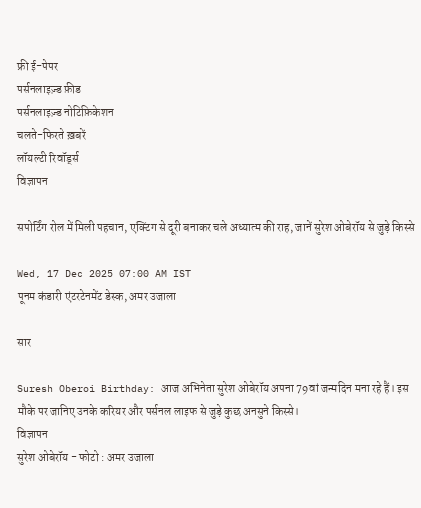फ्री ई-पेपर
पर्सनलाइज़्ड फ़ीड
पर्सनलाइज़्ड नोटिफ़िकेशन
चलते-फिरते ख़बरें
लॉयल्टी रिवॉर्ड्स
विज्ञापन

सपोर्टिंग रोल में मिली पहचान, एक्टिंग से दूरी बनाकर चले अध्यात्म की राह, जानें सुरेश ओबेरॉय से जुड़े किस्से

Wed, 17 Dec 2025 07:00 AM IST
पूनम कंडारी एंटरटेनमेंट डेस्क, अमर उजाला

सार

Suresh Oberoi Birthday: आज अभिनेता सुरेश ओबेरॉय अपना 79वां जन्मदिन मना रहे हैं। इस मौके पर जानिए उनके करियर और पर्सनल लाइफ से जुड़े कुछ अनसुने किस्से।
विज्ञापन
सुरेश ओबेरॉय - फोटो : अमर उजाला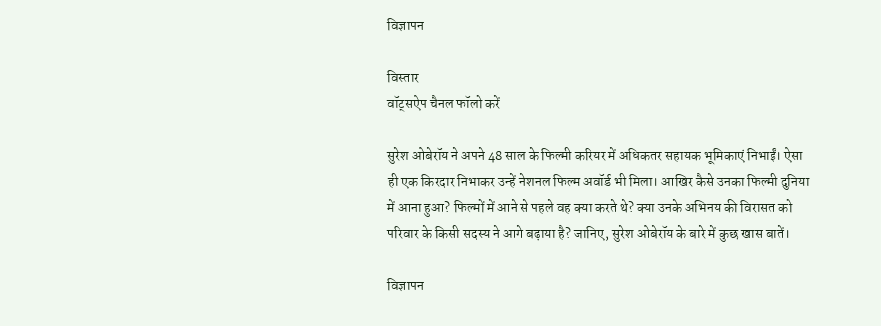विज्ञापन

विस्तार
वॉट्सऐप चैनल फॉलो करें

सुरेश ओबेरॉय ने अपने 48 साल के फिल्मी करियर में अधिकतर सहायक भूमिकाएं निभाईं। ऐसा ही एक किरदार निभाकर उन्हें नेशनल फिल्म अवॉर्ड भी मिला। आखिर कैसे उनका फिल्मी दुनिया में आना हुआ? फिल्मों में आने से पहले वह क्या करते थे? क्या उनके अभिनय की विरासत को परिवार के किसी सदस्य ने आगे बढ़ाया है? जानिए, सुरेश ओबेरॉय के बारे में कुछ खास बातें।

विज्ञापन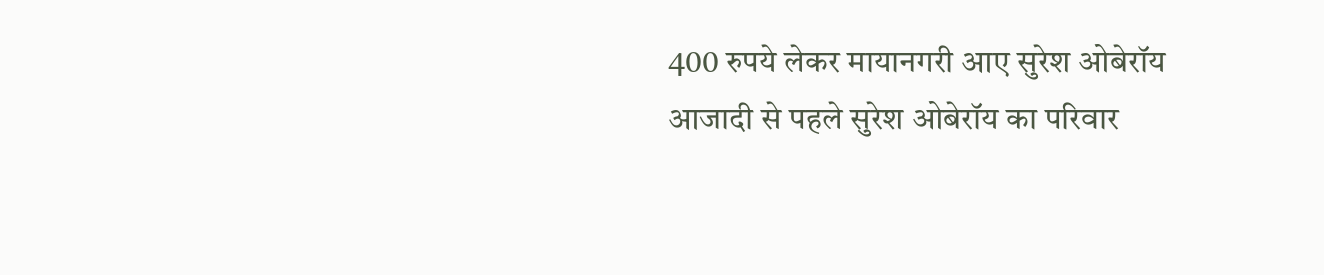400 रुपये लेकर मायानगरी आए सुरेश ओबेरॉय
आजादी से पहले सुरेश ओबेरॉय का परिवार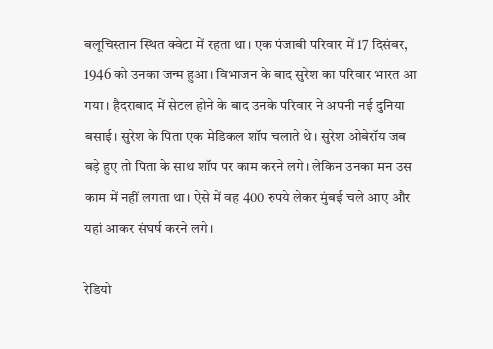बलूचिस्तान स्थित क्वेटा में रहता था। एक पंजाबी परिवार में 17 दिसंबर, 1946 को उनका जन्म हुआ। विभाजन के बाद सुरेश का परिवार भारत आ गया। हैदराबाद में सेटल होने के बाद उनके परिवार ने अपनी नई दुनिया बसाई। सुरेश के पिता एक मेडिकल शॉप चलाते थे। सुरेश ओबेरॉय जब बड़े हुए तो पिता के साथ शॉप पर काम करने लगे। लेकिन उनका मन उस काम में नहीं लगता था। ऐसे में वह 400 रुपये लेकर मुंबई चले आए और यहां आकर संघर्ष करने लगे।

रेडियो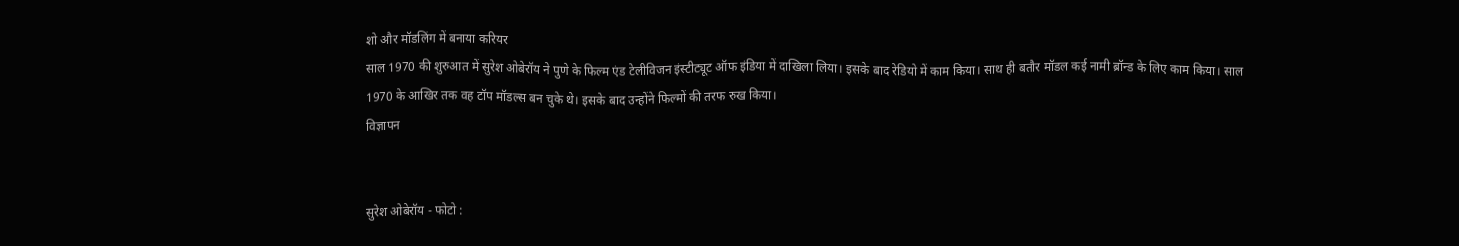शो और मॉडलिंग में बनाया करियर
साल 1970 की शुरुआत में सुरेश ओबेरॉय ने पुणे के फिल्म एंड टेलीविजन इंस्टीट्यूट ऑफ इंडिया में दाखिला लिया। इसके बाद रेडियो में काम किया। साथ ही बतौर मॉडल कई नामी ब्रॉन्ड के लिए काम किया। साल 1970 के आखिर तक वह टॉप मॉडल्स बन चुके थे। इसके बाद उन्होंने फिल्मों की तरफ रुख किया।
विज्ञापन


सुरेश ओबेरॉय - फोटो :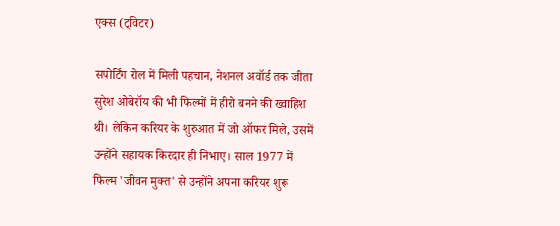एक्स (ट्विटर)

सपोर्टिंग रोल में मिली पहचान, नेशनल अवॉर्ड तक जीता
सुरेश ओबेरॉय की भी फिल्मों में हीरो बनने की ख्वाहिश थी। लेकिन करियर के शुरुआत में जो ऑफर मिले, उसमें उन्होंने सहायक किरदार ही निभाए। साल 1977 में फिल्म 'जीवन मुक्त' से उन्होंने अपना करियर शुरू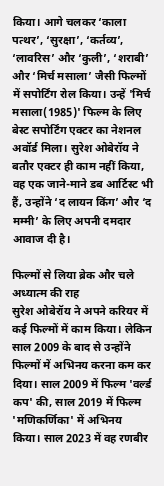किया। आगे चलकर ‘काला पत्थर’, ‘सुरक्षा’, ‘कर्तव्य’, ‘लावरिस’ और ‘कुली’, ‘शराबी’ और ‘मिर्च मसाला’ जैसी फिल्मों में सपोर्टिंग रोल किया। उन्हें 'मिर्च मसाला(1985)' फिल्म के लिए बेस्ट सपोर्टिंग एक्टर का नेशनल अवॉर्ड मिला। सुरेश ओबेरॉय ने बतौर एक्टर ही काम नहीं किया, वह एक जाने-माने डब आर्टिस्ट भी हैं, उन्होंने ‘द लायन किंग’ और ‘द मम्मी’ के लिए अपनी दमदार आवाज दी है।

फिल्मों से लिया ब्रेक और चले अध्यात्म की राह
सुरेश ओबेरॉय ने अपने करियर में कई फिल्मों में काम किया। लेकिन साल 2009 के बाद से उन्होंने फिल्मों में अभिनय करना कम कर दिया। साल 2009 में फिल्म 'वर्ल्ड कप' की, साल 2019 में फिल्म 'मणिकर्णिका' में अभिनय किया। साल 2023 में वह रणबीर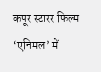कपूर स्टारर फिल्म ‘एनिमल’ में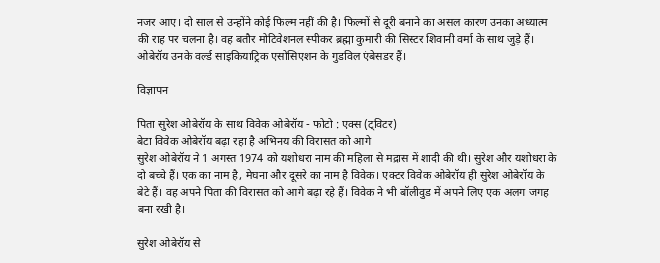नजर आए। दो साल से उन्होंने कोई फिल्म नहीं की है। फिल्मों से दूरी बनाने का असल कारण उनका अध्यात्म की राह पर चलना है। वह बतौर मोटिवेशनल स्पीकर ब्रह्मा कुमारी की सिस्टर शिवानी वर्मा के साथ जुड़े हैं। ओबेरॉय उनके वर्ल्ड साइकियाट्रिक एसोसिएशन के गुडविल एंबेसडर हैं।

विज्ञापन

पिता सुरेश ओबेरॉय के साथ विवेक ओबेरॉय - फोटो : एक्स (ट्विटर)
बेटा विवेक ओबेरॉय बढ़ा रहा है अभिनय की विरासत को आगे
सुरेश ओबेरॉय ने 1 अगस्त 1974 को यशोधरा नाम की महिला से मद्रास में शादी की थी। सुरेश और यशोधरा के दो बच्चे हैं। एक का नाम है, मेघना और दूसरे का नाम है विवेक। एक्टर विवेक ओबेरॉय ही सुरेश ओबेरॉय के बेटे हैं। वह अपने पिता की विरासत को आगे बढ़ा रहे हैं। विवेक ने भी बॉलीवुड में अपने लिए एक अलग जगह बना रखी है।

सुरेश ओबेरॉय से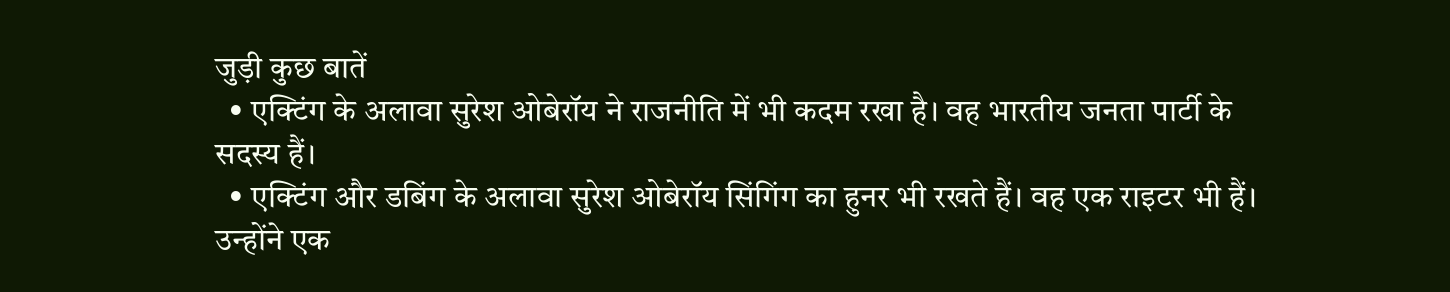जुड़ी कुछ बातें
  • एक्टिंग के अलावा सुरेश ओबेरॉय ने राजनीति में भी कदम रखा है। वह भारतीय जनता पार्टी के सदस्य हैं।
  • एक्टिंग और डबिंग के अलावा सुरेश ओबेरॉय सिंगिंग का हुनर भी रखते हैं। वह एक राइटर भी हैं। उन्होंने एक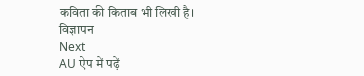कविता की किताब भी लिखी है।
विज्ञापन
Next
AU ऐप में पढ़ें